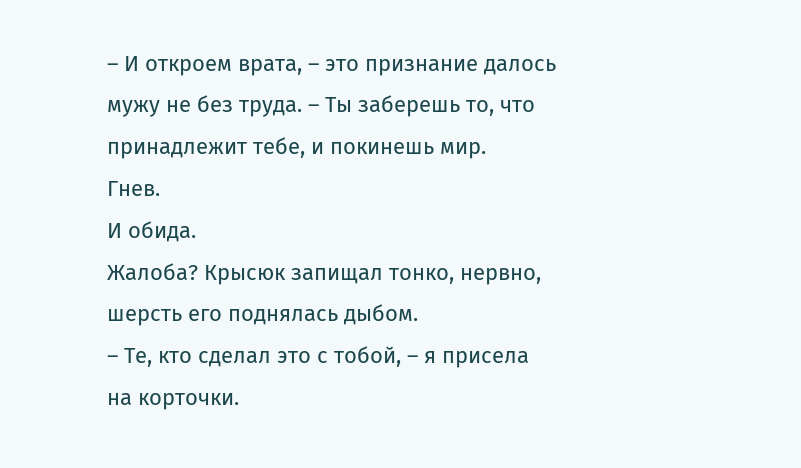– И откроем врата, – это признание далось мужу не без труда. – Ты заберешь то, что принадлежит тебе, и покинешь мир.
Гнев.
И обида.
Жалоба? Крысюк запищал тонко, нервно, шерсть его поднялась дыбом.
– Те, кто сделал это с тобой, – я присела на корточки.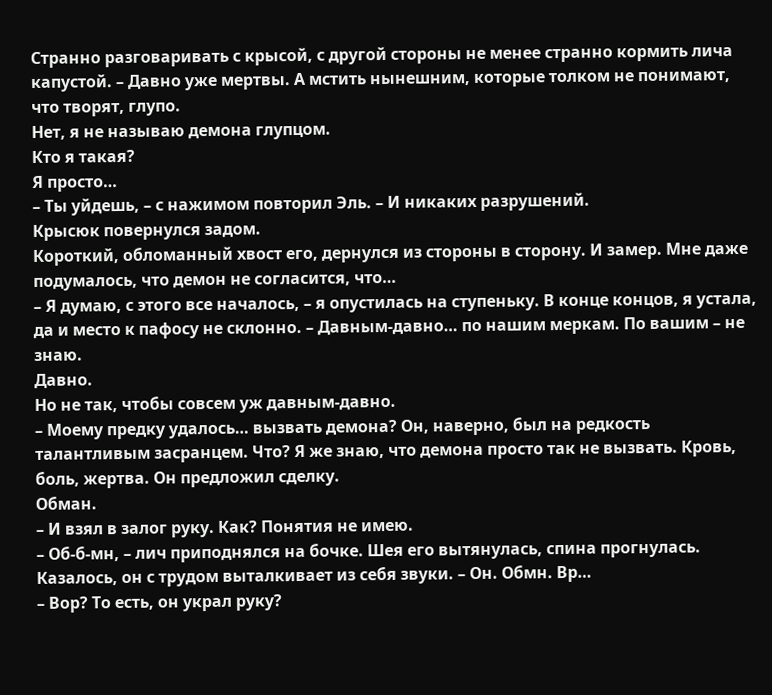Странно разговаривать с крысой, с другой стороны не менее странно кормить лича капустой. – Давно уже мертвы. А мстить нынешним, которые толком не понимают, что творят, глупо.
Нет, я не называю демона глупцом.
Кто я такая?
Я просто…
– Ты уйдешь, – с нажимом повторил Эль. – И никаких разрушений.
Крысюк повернулся задом.
Короткий, обломанный хвост его, дернулся из стороны в сторону. И замер. Мне даже подумалось, что демон не согласится, что…
– Я думаю, с этого все началось, – я опустилась на ступеньку. В конце концов, я устала, да и место к пафосу не склонно. – Давным-давно… по нашим меркам. По вашим – не знаю.
Давно.
Но не так, чтобы совсем уж давным-давно.
– Моему предку удалось… вызвать демона? Он, наверно, был на редкость талантливым засранцем. Что? Я же знаю, что демона просто так не вызвать. Кровь, боль, жертва. Он предложил сделку.
Обман.
– И взял в залог руку. Как? Понятия не имею.
– Об-б-мн, – лич приподнялся на бочке. Шея его вытянулась, спина прогнулась. Казалось, он с трудом выталкивает из себя звуки. – Он. Обмн. Вр…
– Вор? То есть, он украл руку?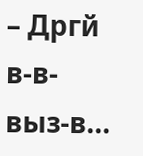– Дргй в-в-выз-в…